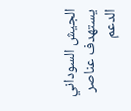الجيش السوداني يستهدف عناصر الدعم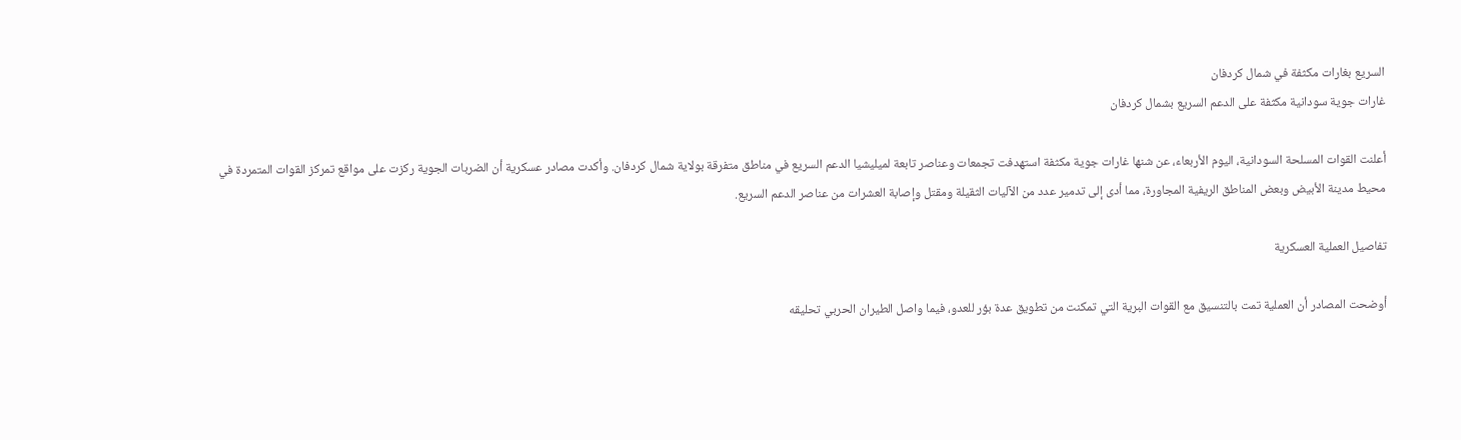السريع بغارات مكثفة في شمال كردفان
غارات جوية سودانية مكثفة على الدعم السريع بشمال كردفان

أعلنت القوات المسلحة السودانية، اليوم الأربعاء، عن شنها غارات جوية مكثفة استهدفت تجمعات وعناصر تابعة لميليشيا الدعم السريع في مناطق متفرقة بولاية شمال كردفان. وأكدت مصادر عسكرية أن الضربات الجوية ركزت على مواقع تمركز القوات المتمردة في محيط مدينة الأبيض وبعض المناطق الريفية المجاورة، مما أدى إلى تدمير عدد من الآليات الثقيلة ومقتل وإصابة العشرات من عناصر الدعم السريع.

تفاصيل العملية العسكرية

أوضحت المصادر أن العملية تمت بالتنسيق مع القوات البرية التي تمكنت من تطويق عدة بؤر للعدو، فيما واصل الطيران الحربي تحليقه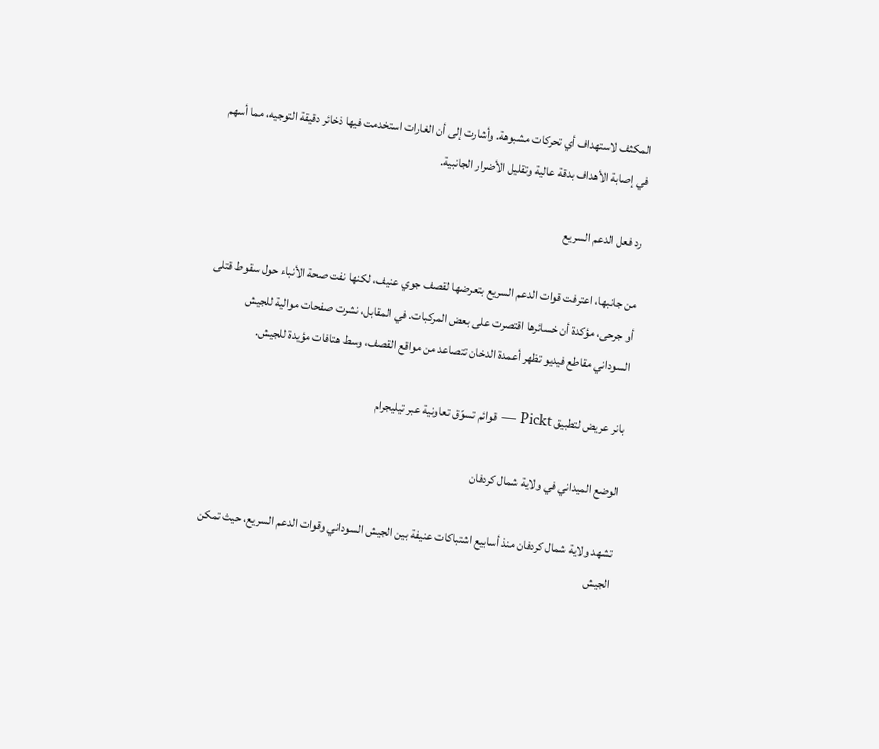المكثف لاستهداف أي تحركات مشبوهة. وأشارت إلى أن الغارات استخدمت فيها ذخائر دقيقة التوجيه، مما أسهم في إصابة الأهداف بدقة عالية وتقليل الأضرار الجانبية.

رد فعل الدعم السريع

من جانبها، اعترفت قوات الدعم السريع بتعرضها لقصف جوي عنيف، لكنها نفت صحة الأنباء حول سقوط قتلى أو جرحى، مؤكدة أن خسائرها اقتصرت على بعض المركبات. في المقابل، نشرت صفحات موالية للجيش السوداني مقاطع فيديو تظهر أعمدة الدخان تتصاعد من مواقع القصف، وسط هتافات مؤيدة للجيش.

بانر عريض لتطبيق Pickt — قوائم تسوّق تعاونية عبر تيليجرام

الوضع الميداني في ولاية شمال كردفان

تشهد ولاية شمال كردفان منذ أسابيع اشتباكات عنيفة بين الجيش السوداني وقوات الدعم السريع، حيث تمكن الجيش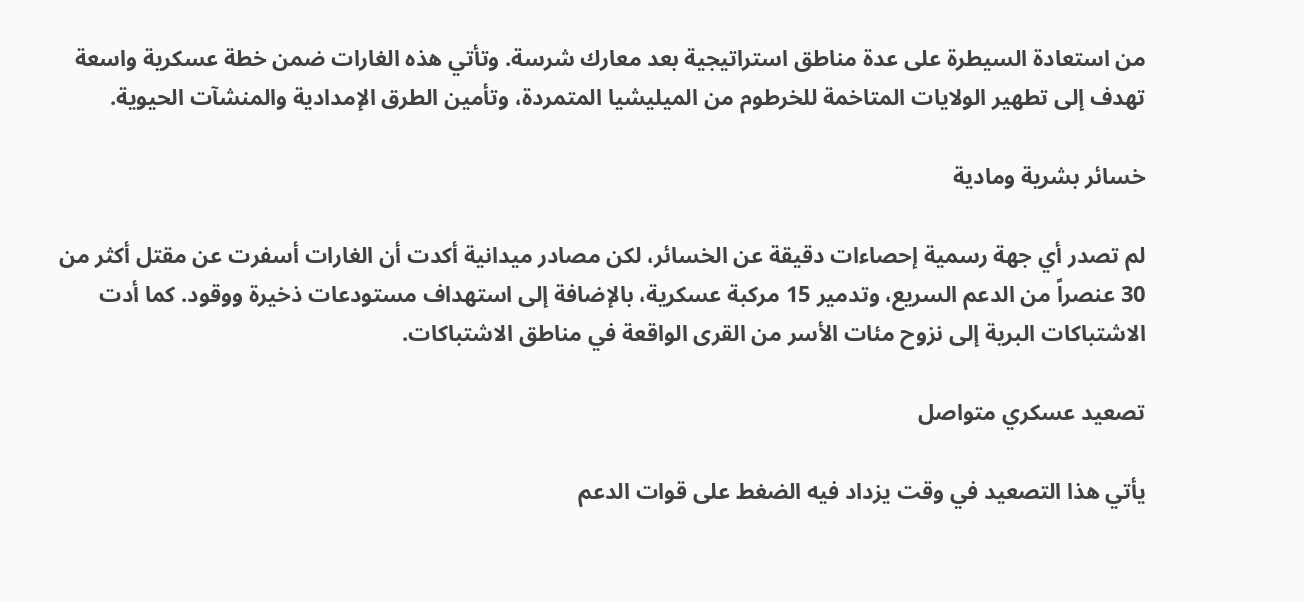من استعادة السيطرة على عدة مناطق استراتيجية بعد معارك شرسة. وتأتي هذه الغارات ضمن خطة عسكرية واسعة تهدف إلى تطهير الولايات المتاخمة للخرطوم من الميليشيا المتمردة، وتأمين الطرق الإمدادية والمنشآت الحيوية.

خسائر بشرية ومادية

لم تصدر أي جهة رسمية إحصاءات دقيقة عن الخسائر، لكن مصادر ميدانية أكدت أن الغارات أسفرت عن مقتل أكثر من 30 عنصراً من الدعم السريع، وتدمير 15 مركبة عسكرية، بالإضافة إلى استهداف مستودعات ذخيرة ووقود. كما أدت الاشتباكات البرية إلى نزوح مئات الأسر من القرى الواقعة في مناطق الاشتباكات.

تصعيد عسكري متواصل

يأتي هذا التصعيد في وقت يزداد فيه الضغط على قوات الدعم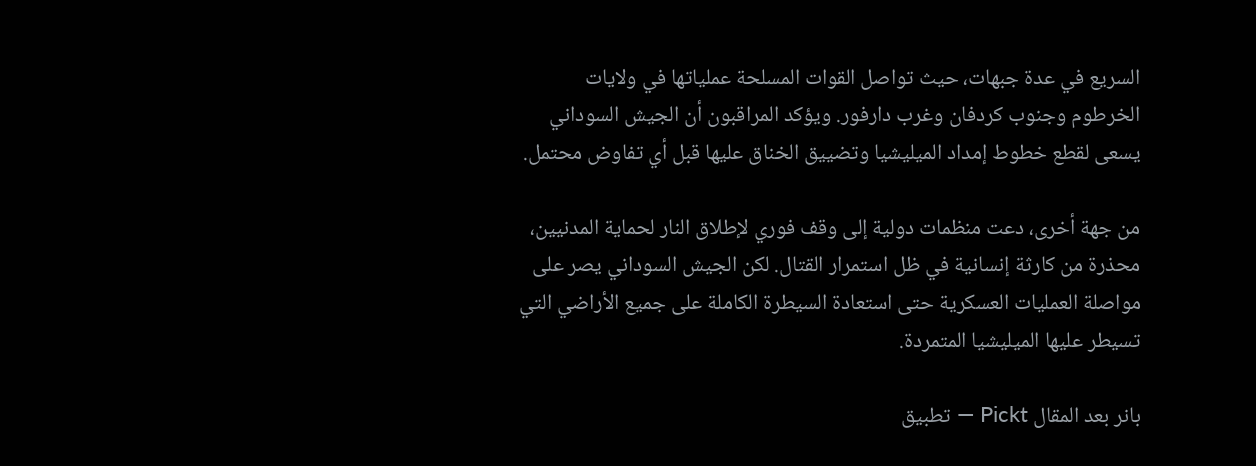السريع في عدة جبهات، حيث تواصل القوات المسلحة عملياتها في ولايات الخرطوم وجنوب كردفان وغرب دارفور. ويؤكد المراقبون أن الجيش السوداني يسعى لقطع خطوط إمداد الميليشيا وتضييق الخناق عليها قبل أي تفاوض محتمل.

من جهة أخرى، دعت منظمات دولية إلى وقف فوري لإطلاق النار لحماية المدنيين، محذرة من كارثة إنسانية في ظل استمرار القتال. لكن الجيش السوداني يصر على مواصلة العمليات العسكرية حتى استعادة السيطرة الكاملة على جميع الأراضي التي تسيطر عليها الميليشيا المتمردة.

بانر بعد المقال Pickt — تطبيق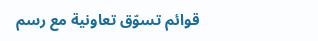قوائم تسوّق تعاونية مع رسم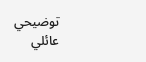توضيحي عائلي